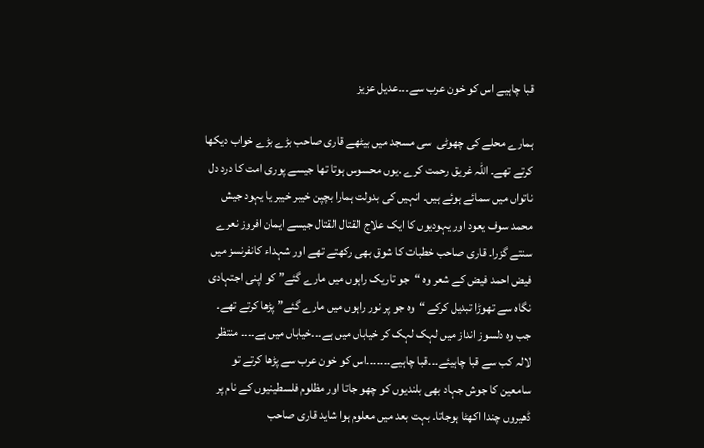قبا چاہیے اس کو خون عرب سے۔۔۔عدیل عزیز

ہمارے محلے کی چھوٹی  سی مسجد میں بیٹھے قاری صاحب بڑے بڑے خواب دیکھا کرتے تھے۔ اللہ غریق رحمت کرے .یوں محسوس ہوتا تھا جیسے پوری امت کا درد دل ناتواں میں سمائے ہوئے ہیں۔ انہیں کی بدولت ہمارا بچپن خیبر خیبر یا یہود جیش محمد سوف یعود اور یہودیوں کا ایک علاج القتال القتال جیسے ایمان افروز نعرے سنتے گزرا۔ قاری صاحب خطبات کا شوق بھی رکھتے تھے اور شہداء کانفرنسز میں فیض احمد فیض کے شعر وہ “جو تاریک راہوں میں مارے گئے” کو اپنی اجتہادی نگاہ سے تھوڑا تبدیل کرکے “وہ جو پر نور راہوں میں مارے گئے” پڑھا کرتے تھے۔ جب وہ دلسوز انداز میں لہک لہک کر خیاباں میں ہے۔۔۔خیاباں میں ہے۔۔۔۔ منتظر لالہ کب سے قبا چاہیئے۔۔۔قبا چاہیے۔۔۔۔۔۔۔اس کو خون عرب سے پڑھا کرتے تو سامعین کا جوش جہاد بھی بلندیوں کو چھو جاتا اور مظلوم فلسطینیوں کے نام پر ڈھیروں چندا اکھٹا ہوجاتا۔ بہت بعد میں معلوم ہوا شاید قاری صاحب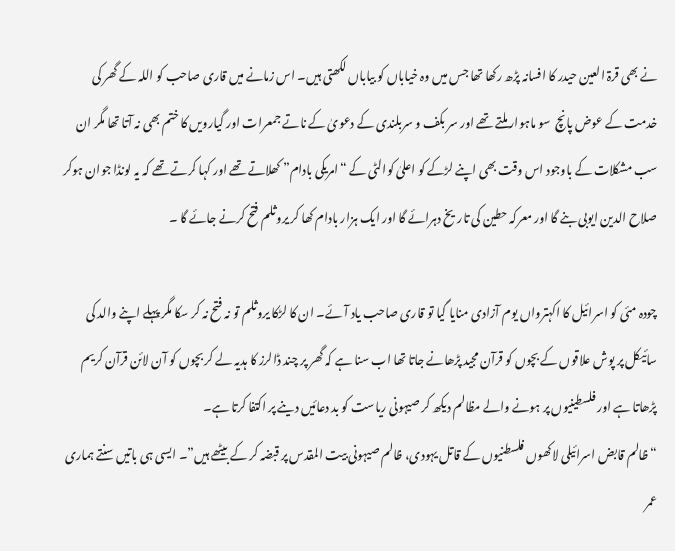نے بھی قرۃ العین حیدر کا افسانہ پڑھ رکھا تھا جس میں وہ خیاباں کو بیاباں لکھتی ہیں۔ اس زمانے میں قاری صاحب کو اللہ کے گھر کی خدمت کے عوض پانچ  سو ماہوار ملتے تھے اور سر بکف و سربلندی کے دعویٰ کے ناتے جمعرات اور گیارویں کا ختم بھی نہ آتا تھا مگر ان سب مشکلات کے باوجود اس وقت بھی اپنے لڑکے کو اعلیٰ کوالٹی کے “امریکی بادام” کھلاتے تھے اور کہا کرتے تھے کہ یہ لونڈا جوان ہوکر صلاح الدین ایوبی بنے گا اور معرکہ حطین کی تاریخ دہرائے گا اور ایک ہزار بادام کھا کر یروثلم فتح کرنے جائے گا ۔

چودہ مئی کو اسرائیل کا اکہترواں یوم آزادی منایا گیا تو قاری صاحب یاد آئے۔ ان کا لڑکا یروثلم تو نہ فتح نہ کر سکا مگر پہلے اپنے والد کی سائیکل پر پوش علاقوں کے بچوں کو قرآن مجید پڑھانے جاتا تھا اب سنا ہے کہ گھر پر چند ڈالرز کا ہدیہ لے کر بچوں کو آن لائن قرآن کریم پڑھاتا ہے اور فلسطینیوں پر ہونے والے مظالم دیکھ کر صیہونی ریاست کو بد دعائیں دینے پر اکتفا کرتا ہے۔
“ظالم قابض اسرائیلی لاکھوں فلسطنیوں کے قاتل یہودی، ظالم صیہونی بیت المقدس پر قبضہ کر کے بیٹھے ہیں”۔ ایسی ہی باتیں سنتے ہماری عمر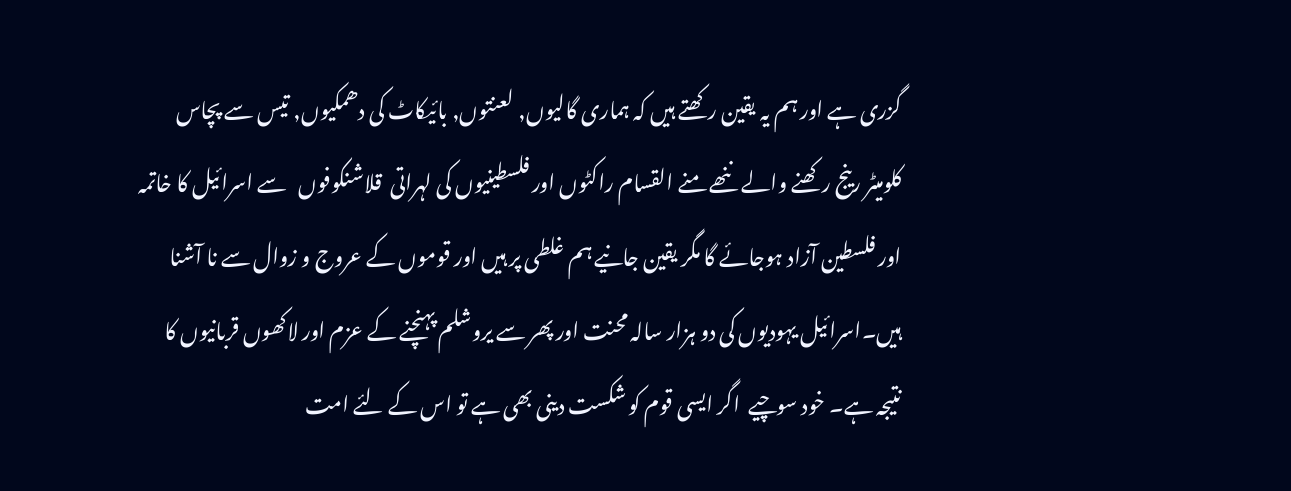گزری ہے اور ہم یہ یقین رکھتے ہیں کہ ہماری گالیوں, لعنتوں, بائیکاٹ کی دھمکیوں, تیس سے پچاس کلومیٹر رینج رکھنے والے ننھے منے القسام راکٹوں اور فلسطینیوں کی لہراتی  قلاشنکوفوں   سے اسرائیل کا خاتمہ اور فلسطین آزاد ہوجائے گا مگر یقین جانیے ہم غلطی پر ہیں اور قوموں کے عروج و زوال سے نا آشنا ہیں۔اسرائیل یہودیوں کی دو ہزار سالہ محنت اور پھر سے یروشلم پہنچنے کے عزم اور لاکھوں قربانیوں کا نتیجہ ہے۔ خود سوچیے  اگر ایسی قوم کو شکست دینی بھی ہے تو اس کے لئے امت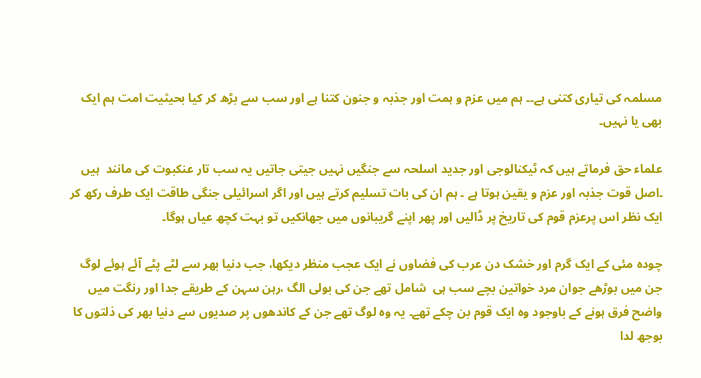مسلمہ کی تیاری کتنی ہے۔۔ ہم میں عزم و ہمت اور جذبہ و جنون کتنا ہے اور سب سے بڑھ کر کیا بحیثیت امت ہم ایک بھی یا نہیں۔

علماء حق فرماتے ہیں کہ ٹیکنالوجی اور جدید اسلحہ سے جنگیں نہیں جیتی جاتیں یہ سب تار عنکبوت کی مانند  ہیں ۔اصل قوت جذبہ اور عزم و یقین ہوتا ہے ۔ ہم ان کی بات تسلیم کرتے ہیں اور اگر اسرائیلی جنگی طاقت ایک طرف رکھ کر ایک نظر اس پرعزم قوم کی تاریخ پر ڈالیں اور پھر اپنے گریبانوں میں جھانکیں تو بہت کچھ عیاں ہوگا۔

چودہ مئی کے ایک گرم اور خشک دن عرب کی فضاوں نے ایک عجب منظر دیکھا، جب دنیا بھر سے لٹے پٹے آئے ہوئے لوگ جن میں بوڑھے جوان مرد خواتین بچے سب ہی  شامل تھے جن کی بولی الگ ،رہن سہن کے طریقے جدا اور رنگت میں واضح فرق ہونے کے باوجود وہ ایک قوم بن چکے تھے۔ یہ وہ لوگ تھے جن کے کاندھوں پر صدیوں سے دنیا بھر کی ذلتوں کا بوجھ لدا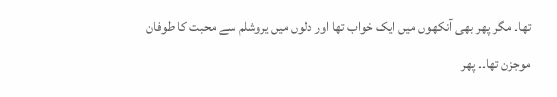تھا۔ مگر پھر بھی آنکھوں میں ایک خواب تھا اور دلوں میں یروشلم سے محبت کا طوفان موجزن تھا۔۔ پھر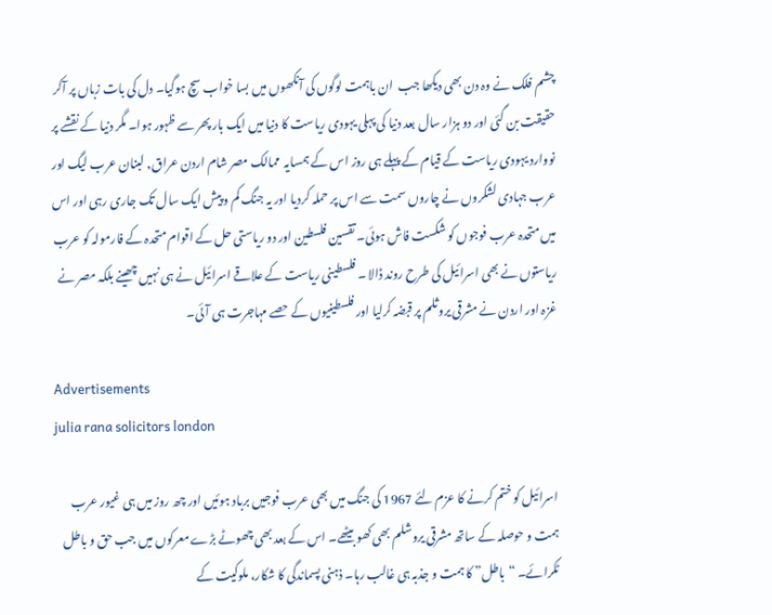چشم فلک نے وہ دن بھی دیکھا جب  ان باہمت لوگوں کی آنکھوں میں بسا خواب سچ ہوگیا۔ دل کی بات زباں پر آکر حقیقت بن گئی اور دو ہزار سال بعد دنیا کی پہلی یہودی ریاست کا دنیا میں ایک بار پھر سے ظہور ہوا۔ مگر دنیا کے نقشے پر نووارد یہودی ریاست کے قیام کے پہلے ہی روز اس کے ہمسایہ  ممالک مصر شام اردن عراق, لبنان عرب لیگ اور عرب جہادی لشکروں نے چاروں سمت سے اس پر حملہ کردیا اور یہ جنگ کم و پیش ایک سال تک جاری رہی اور اس میں متحدہ عرب فوجوں کو شکست فاش ہوئی۔ تقسین فلسطین اور دو ریاستی حل کے اقوام متحدہ کے فارمولہ کو عرب ریاستوں نے بھی اسرائیل کی طرح روند ڈالا ۔ فلسطینی ریاست کے علاقے اسرائیل نے ہی نہیں چھینے بلکہ مصر نے غزہ اور اردن نے مشرقی یروثلم پر قبضہ کرلیا اور فلسطینیوں کے حصے مہاجرت ہی آئی۔

Advertisements
julia rana solicitors london

اسرائیل کو ختم کرنے کا عزم لئے 1967 کی جنگ میں بھی عرب فوجیں برباد ہوئیں اور چھ روز میں ہی غیور عرب ہمت و حوصلہ کے ساتھ مشرقی یروشلم بھی کھو بیٹھے۔ اس کے بعد بھی چھوٹے بڑے معرکوں میں جب حق و باطل ٹکرائے۔ “باطل” کا ہمت و جذبہ ہی غالب رہا۔ ذہنی پسماندگی کا شکار، ملوکیت کے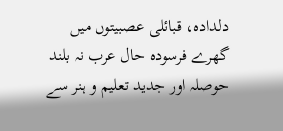دلدادہ، قبائلی عصبیتوں میں گھرے فرسودہ حال عرب نہ بلند حوصلہ اور جدید تعلیم و ہنر سے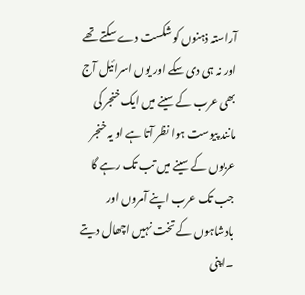آراستہ ذہنوں کو شکست دے سکتے تھے اور نہ ہی دی سکے اور یوں اسرائیل آج بھی عرب کے سینے میں ایک خنجر کی مانند پیوست ہوا نظر آتا ہے او یہ خنجر عربوں کے سینے میں تب تک رہے گا جب تک عرب اپنے آمروں اور بادشاہوں کے تخت نہیں اچھال دیتے ۔اپنی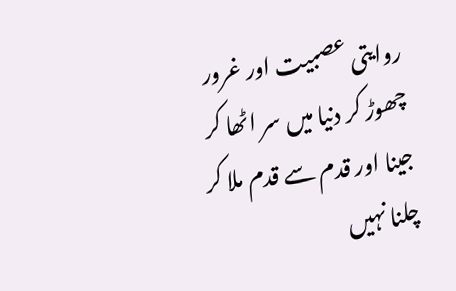روایتی عصبیت اور غرور چھوڑ کر دنیا میں سر اٹھا کر جینا اور قدم سے قدم ملا کر چلنا نہیں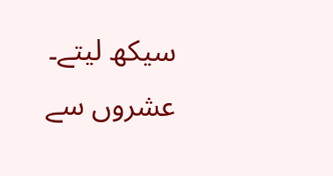سیکھ لیتے۔ عشروں سے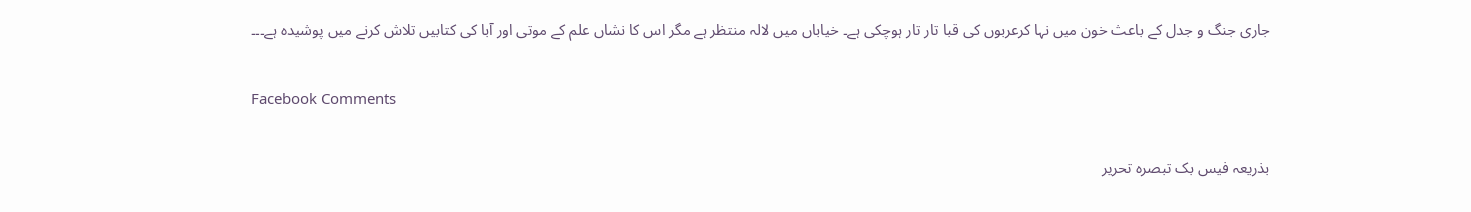جاری جنگ و جدل کے باعث خون میں نہا کرعربوں کی قبا تار تار ہوچکی ہے۔ خیاباں میں لالہ منتظر ہے مگر اس کا نشاں علم کے موتی اور آبا کی کتابیں تلاش کرنے میں پوشیدہ ہے۔۔۔

Facebook Comments

بذریعہ فیس بک تبصرہ تحریر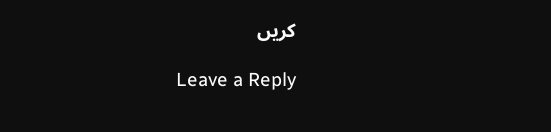کریں

Leave a Reply